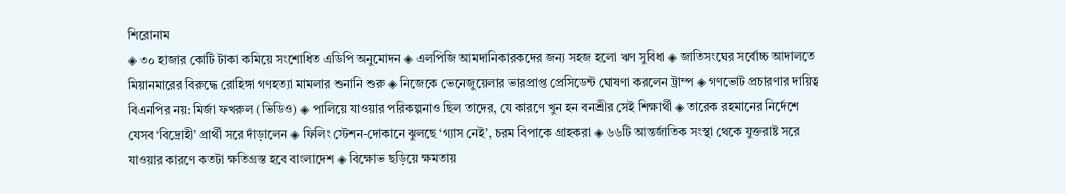শিরোনাম
◈ ৩০ হাজার কোটি টাকা কমিয়ে সংশোধিত এডিপি অনুমোদন ◈ এলপিজি আমদানিকারকদের জন্য সহজ হলো ঋণ সুবিধা ◈ জাতিসংঘের সর্বোচ্চ আদালতে মিয়ানমারের বিরুদ্ধে রোহিঙ্গা গণহত্যা মামলার শুনানি শুরু ◈ নিজেকে ভেনেজুয়েলার ভারপ্রাপ্ত প্রেসিডেন্ট ঘোষণা করলেন ট্রাম্প ◈ গণভোট প্রচারণার দায়িত্ব বিএনপির নয়: মির্জা ফখরুল (ভিডিও) ◈ পালিয়ে যাওয়ার পরিকল্পনাও ছিল তাদের, যে কারণে খুন হন বনশ্রীর সেই শিক্ষার্থী ◈ তারেক রহমানের নির্দেশে যেসব ‘বিদ্রোহী’ প্রার্থী সরে দাঁড়ালেন ◈ ফিলিং স্টেশন-দোকানে ঝুলছে ‘গ্যাস নেই’, চরম বিপাকে গ্রাহকরা ◈ ৬৬টি আন্তর্জা‌তিক সংস্থা থেকে যুক্তরাষ্ট সরে যাওয়ার কারণে কতটা ক্ষতিগ্রস্ত হবে বাংলা‌দেশ ◈ বিক্ষোভ ছড়িয়ে ক্ষমতায়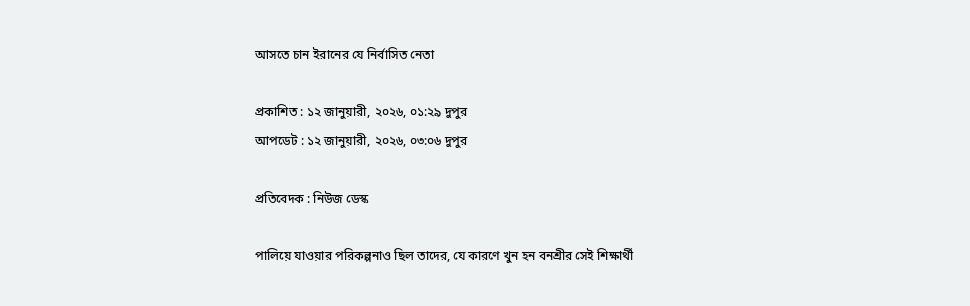আসতে চান ইরানের যে নির্বাসিত নেতা

প্রকাশিত : ১২ জানুয়ারী, ২০২৬, ০১:২৯ দুপুর
আপডেট : ১২ জানুয়ারী, ২০২৬, ০৩:০৬ দুপুর

প্রতিবেদক : নিউজ ডেস্ক

পালিয়ে যাওয়ার পরিকল্পনাও ছিল তাদের, যে কারণে খুন হন বনশ্রীর সেই শিক্ষার্থী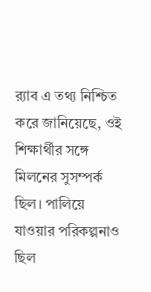র‍্যাব এ তথ্য নিশ্চিত করে জানিয়েছে, ওই শিক্ষার্থীর সঙ্গে মিলনের সুসম্পর্ক ছিল। পালিয়ে যাওয়ার পরিকল্পনাও ছিল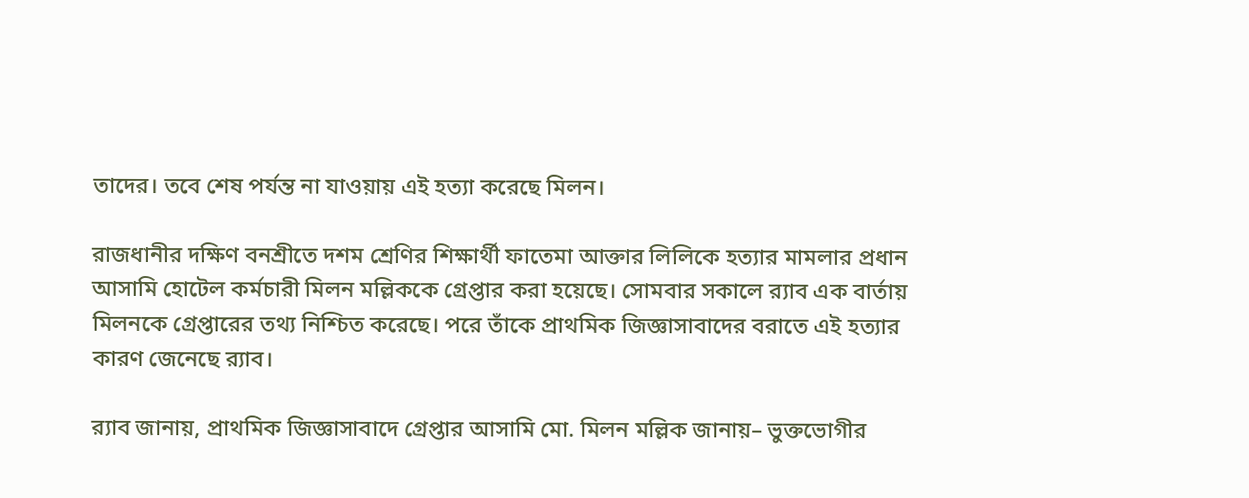তাদের। তবে শেষ পর্যন্ত না যাওয়ায় এই হত্যা করেছে মিলন।

রাজধানীর দক্ষিণ বনশ্রীতে দশম শ্রেণির শিক্ষার্থী ফাতেমা আক্তার লিলিকে হত্যার মামলার প্রধান আসামি হোটেল কর্মচারী মিলন মল্লিককে গ্রেপ্তার করা হয়েছে। সোমবার সকালে র‍্যাব এক বার্তায় মিলনকে গ্রেপ্তারের তথ্য নিশ্চিত করেছে। পরে তাঁকে প্রাথমিক জিজ্ঞাসাবাদের বরাতে এই হত্যার কারণ জেনেছে র‍্যাব।

র‍্যাব জানায়, প্রাথমিক জিজ্ঞাসাবাদে গ্রেপ্তার আসামি মো. মিলন মল্লিক জানায়– ভুক্তভোগীর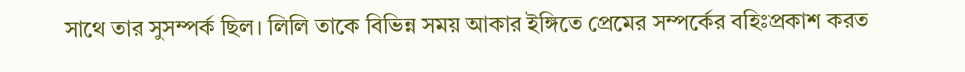সাথে তার সুসম্পর্ক ছিল। লিলি তাকে বিভিন্ন সময় আকার ইঙ্গিতে প্রেমের সম্পর্কের বহিঃপ্রকাশ করত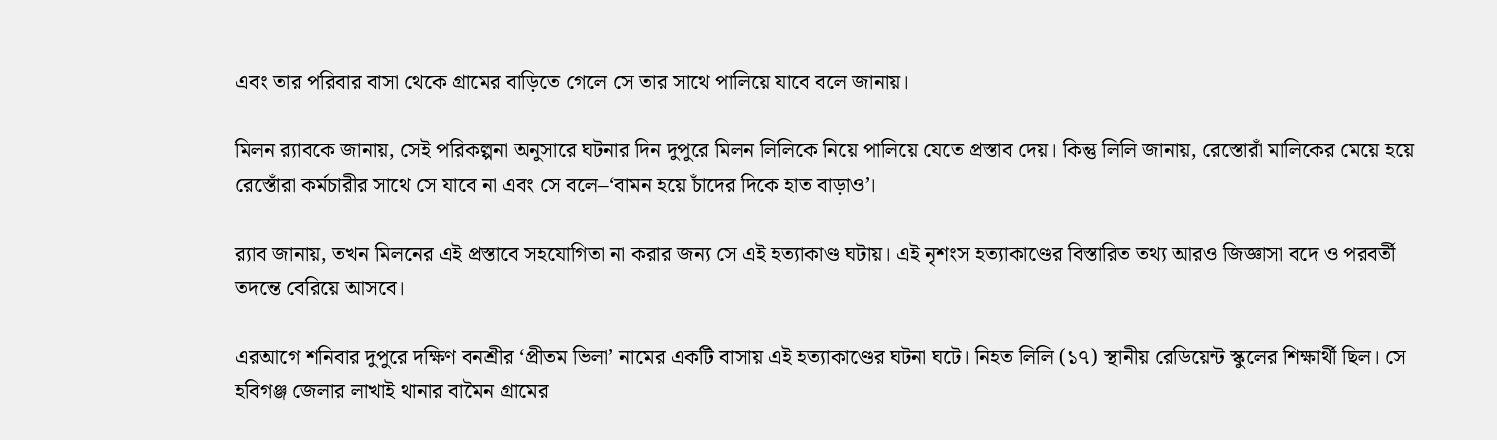এবং তার পরিবার বাসা থেকে গ্রামের বাড়িতে গেলে সে তার সাথে পালিয়ে যাবে বলে জানায়।

মিলন র‍্যাবকে জানায়, সেই পরিকল্পনা অনুসারে ঘটনার দিন দুপুরে মিলন লিলিকে নিয়ে পালিয়ে যেতে প্রস্তাব দেয়। কিন্তু লিলি জানায়, রেস্তোরাঁ মালিকের মেয়ে হয়ে রেস্তোঁরা কর্মচারীর সাথে সে যাবে না এবং সে বলে–‘বামন হয়ে চাঁদের দিকে হাত বাড়াও’।

র‍্যাব জানায়, তখন মিলনের এই প্রস্তাবে সহযোগিতা না করার জন্য সে এই হত্যাকাণ্ড ঘটায়। এই নৃশংস হত্যাকাণ্ডের বিস্তারিত তথ্য আরও জিজ্ঞাসা বদে ও পরবর্তী তদন্তে বেরিয়ে আসবে।

এরআগে শনিবার দুপুরে দক্ষিণ বনশ্রীর ‘প্রীতম ভিলা’ নামের একটি বাসায় এই হত্যাকাণ্ডের ঘটনা ঘটে। নিহত লিলি (১৭) স্থানীয় রেডিয়েন্ট স্কুলের শিক্ষার্থী ছিল। সে হবিগঞ্জ জেলার লাখাই থানার বামৈন গ্রামের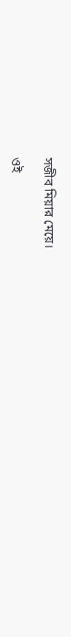সজীব মিয়ার মেয়ে।

ওই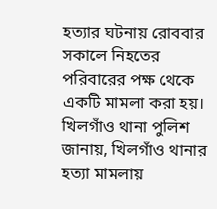হত্যার ঘটনায় রোববার সকালে নিহতের পরিবারের পক্ষ থেকে একটি মামলা করা হয়। খিলগাঁও থানা পুলিশ জানায়, খিলগাঁও থানার হত্যা মামলায়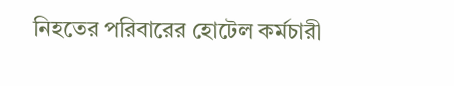নিহতের পরিবারের হোটেল কর্মচারী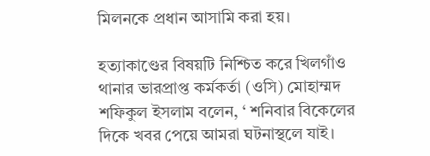মিলনকে প্রধান আসামি করা হয়।

হত্যাকাণ্ডের বিষয়টি নিশ্চিত করে খিলগাঁও থানার ভারপ্রাপ্ত কর্মকর্তা (ওসি) মোহাম্মদ শফিকুল ইসলাম বলেন, ‘ শনিবার বিকেলের দিকে খবর পেয়ে আমরা ঘটনাস্থলে যাই।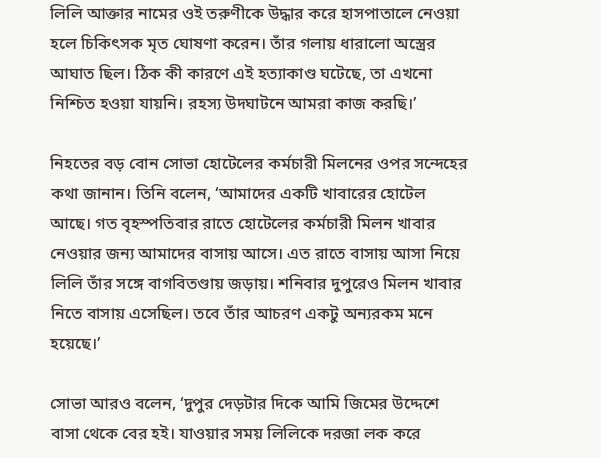লিলি আক্তার নামের ওই তরুণীকে উদ্ধার করে হাসপাতালে নেওয়া হলে চিকিৎসক মৃত ঘোষণা করেন। তাঁর গলায় ধারালো অস্ত্রের আঘাত ছিল। ঠিক কী কারণে এই হত্যাকাণ্ড ঘটেছে, তা এখনো নিশ্চিত হওয়া যায়নি। রহস্য উদঘাটনে আমরা কাজ করছি।’

নিহতের বড় বোন সোভা হোটেলের কর্মচারী মিলনের ওপর সন্দেহের কথা জানান। তিনি বলেন, ‘আমাদের একটি খাবারের হোটেল আছে। গত বৃহস্পতিবার রাতে হোটেলের কর্মচারী মিলন খাবার নেওয়ার জন্য আমাদের বাসায় আসে। এত রাতে বাসায় আসা নিয়ে লিলি তাঁর সঙ্গে বাগবিতণ্ডায় জড়ায়। শনিবার দুপুরেও মিলন খাবার নিতে বাসায় এসেছিল। তবে তাঁর আচরণ একটু অন্যরকম মনে হয়েছে।’

সোভা আরও বলেন, ‘দুপুর দেড়টার দিকে আমি জিমের উদ্দেশে বাসা থেকে বের হই। যাওয়ার সময় লিলিকে দরজা লক করে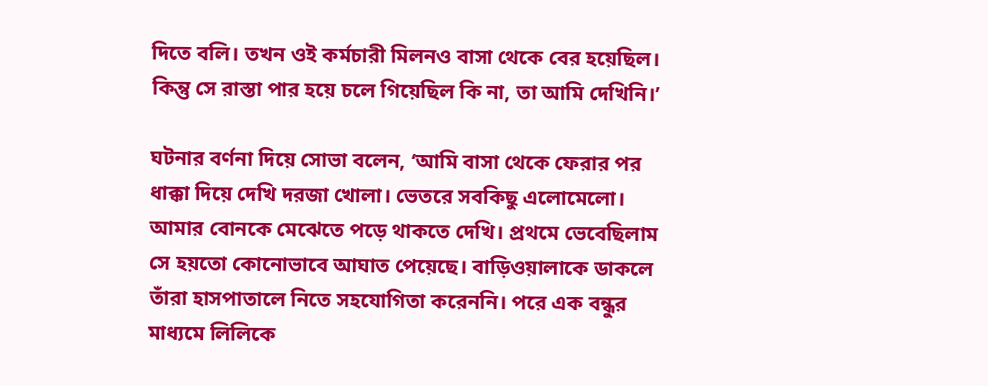দিতে বলি। তখন ওই কর্মচারী মিলনও বাসা থেকে বের হয়েছিল। কিন্তু সে রাস্তা পার হয়ে চলে গিয়েছিল কি না, তা আমি দেখিনি।’

ঘটনার বর্ণনা দিয়ে সোভা বলেন, ‘আমি বাসা থেকে ফেরার পর ধাক্কা দিয়ে দেখি দরজা খোলা। ভেতরে সবকিছু এলোমেলো। আমার বোনকে মেঝেতে পড়ে থাকতে দেখি। প্রথমে ভেবেছিলাম সে হয়তো কোনোভাবে আঘাত পেয়েছে। বাড়িওয়ালাকে ডাকলে তাঁরা হাসপাতালে নিতে সহযোগিতা করেননি। পরে এক বন্ধুর মাধ্যমে লিলিকে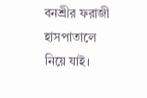বনশ্রীর ফরাজী হাসপাতালে নিয়ে যাই।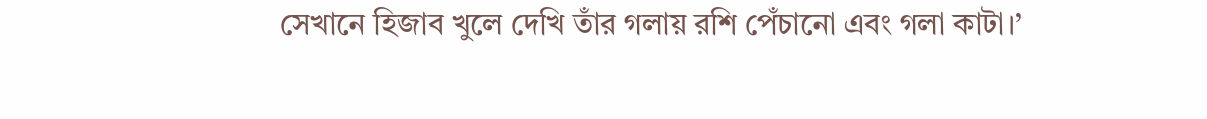সেখানে হিজাব খুলে দেখি তাঁর গলায় রশি পেঁচানো এবং গলা কাটা।’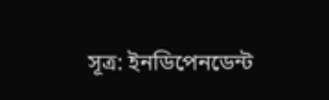সূত্র: ইনডিপেনডেন্ট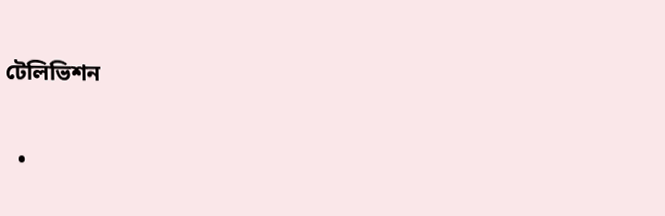টেলিভিশন

  •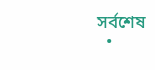সর্বশেষ
  •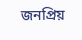জনপ্রিয়